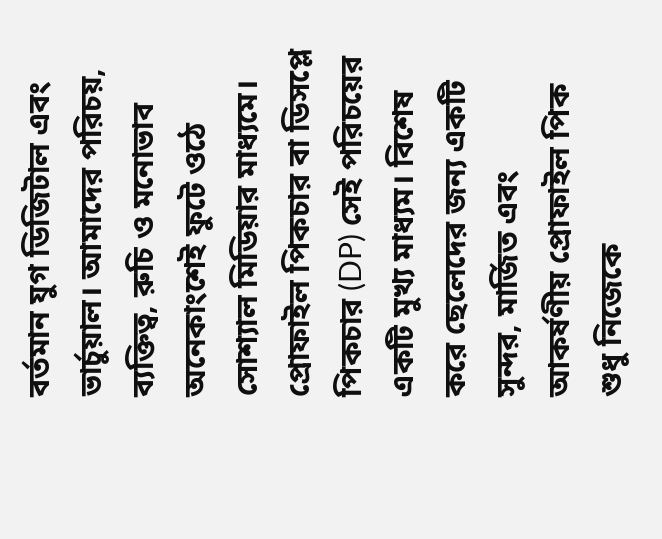বর্তমান যুগ ডিজিটাল এবং ভার্চুয়াল। আমাদের পরিচয়, ব্যক্তিত্ব, রুচি ও মনোভাব অনেকাংশেই ফুটে ওঠে সোশ্যাল মিডিয়ার মাধ্যমে। প্রোফাইল পিকচার বা ডিসপ্লে পিকচার (DP) সেই পরিচয়ের একটি মুখ্য মাধ্যম। বিশেষ করে ছেলেদের জন্য একটি সুন্দর, মার্জিত এবং আকর্ষণীয় প্রোফাইল পিক শুধু নিজেকে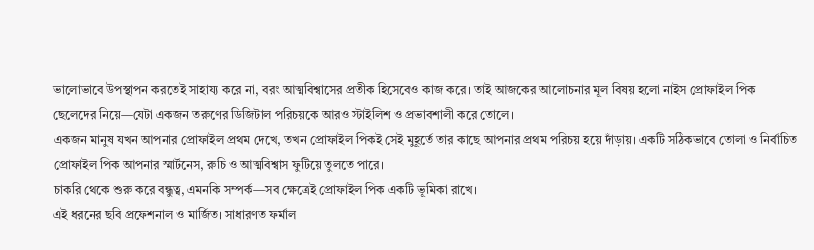ভালোভাবে উপস্থাপন করতেই সাহায্য করে না, বরং আত্মবিশ্বাসের প্রতীক হিসেবেও কাজ করে। তাই আজকের আলোচনার মূল বিষয় হলো নাইস প্রোফাইল পিক ছেলেদের নিয়ে—যেটা একজন তরুণের ডিজিটাল পরিচয়কে আরও স্টাইলিশ ও প্রভাবশালী করে তোলে।
একজন মানুষ যখন আপনার প্রোফাইল প্রথম দেখে, তখন প্রোফাইল পিকই সেই মুহূর্তে তার কাছে আপনার প্রথম পরিচয় হয়ে দাঁড়ায়। একটি সঠিকভাবে তোলা ও নির্বাচিত প্রোফাইল পিক আপনার স্মার্টনেস, রুচি ও আত্মবিশ্বাস ফুটিয়ে তুলতে পারে।
চাকরি থেকে শুরু করে বন্ধুত্ব, এমনকি সম্পর্ক—সব ক্ষেত্রেই প্রোফাইল পিক একটি ভূমিকা রাখে।
এই ধরনের ছবি প্রফেশনাল ও মার্জিত। সাধারণত ফর্মাল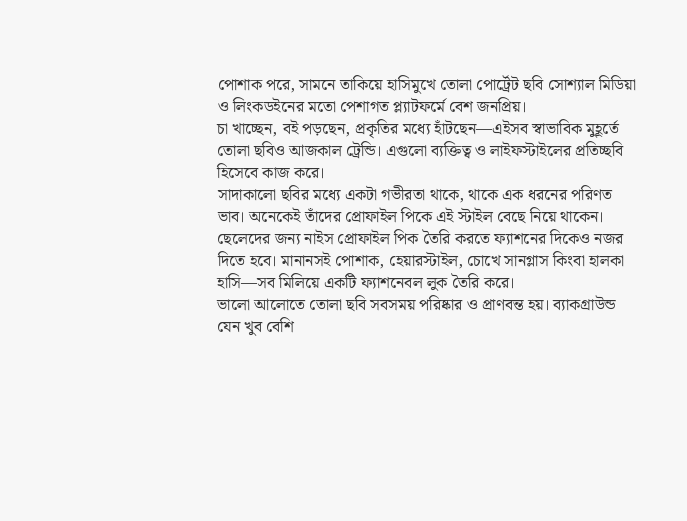পোশাক পরে, সামনে তাকিয়ে হাসিমুখে তোলা পোর্ট্রেট ছবি সোশ্যাল মিডিয়া ও লিংকডইনের মতো পেশাগত প্ল্যাটফর্মে বেশ জনপ্রিয়।
চা খাচ্ছেন, বই পড়ছেন, প্রকৃতির মধ্যে হাঁটছেন—এইসব স্বাভাবিক মুহূর্তে তোলা ছবিও আজকাল ট্রেন্ডি। এগুলো ব্যক্তিত্ব ও লাইফস্টাইলের প্রতিচ্ছবি হিসেবে কাজ করে।
সাদাকালো ছবির মধ্যে একটা গভীরতা থাকে, থাকে এক ধরনের পরিণত ভাব। অনেকেই তাঁদের প্রোফাইল পিকে এই স্টাইল বেছে নিয়ে থাকেন।
ছেলেদের জন্য নাইস প্রোফাইল পিক তৈরি করতে ফ্যাশনের দিকেও নজর দিতে হবে। মানানসই পোশাক, হেয়ারস্টাইল, চোখে সানগ্লাস কিংবা হালকা হাসি—সব মিলিয়ে একটি ফ্যাশনেবল লুক তৈরি করে।
ভালো আলোতে তোলা ছবি সবসময় পরিষ্কার ও প্রাণবন্ত হয়। ব্যাকগ্রাউন্ড যেন খুব বেশি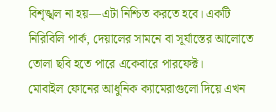বিশৃঙ্খল না হয়—এটা নিশ্চিত করতে হবে। একটি নিরিবিলি পার্ক, দেয়ালের সামনে বা সূর্যাস্তের আলোতে তোলা ছবি হতে পারে একেবারে পারফেক্ট।
মোবাইল ফোনের আধুনিক ক্যামেরাগুলো দিয়ে এখন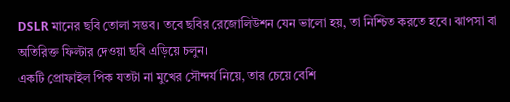DSLR মানের ছবি তোলা সম্ভব। তবে ছবির রেজোলিউশন যেন ভালো হয়, তা নিশ্চিত করতে হবে। ঝাপসা বা অতিরিক্ত ফিল্টার দেওয়া ছবি এড়িয়ে চলুন।
একটি প্রোফাইল পিক যতটা না মুখের সৌন্দর্য নিয়ে, তার চেয়ে বেশি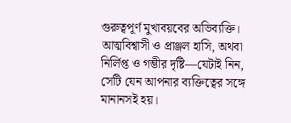গুরুত্বপূর্ণ মুখাবয়বের অভিব্যক্তি। আত্মবিশ্বাসী ও প্রাঞ্জল হাসি, অথবা নির্লিপ্ত ও গম্ভীর দৃষ্টি—যেটাই নিন, সেটি যেন আপনার ব্যক্তিত্বের সঙ্গে মানানসই হয়।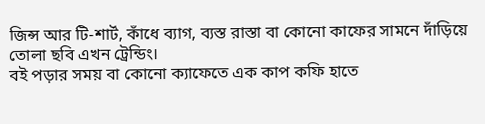জিন্স আর টি-শার্ট, কাঁধে ব্যাগ, ব্যস্ত রাস্তা বা কোনো কাফের সামনে দাঁড়িয়ে তোলা ছবি এখন ট্রেন্ডিং।
বই পড়ার সময় বা কোনো ক্যাফেতে এক কাপ কফি হাতে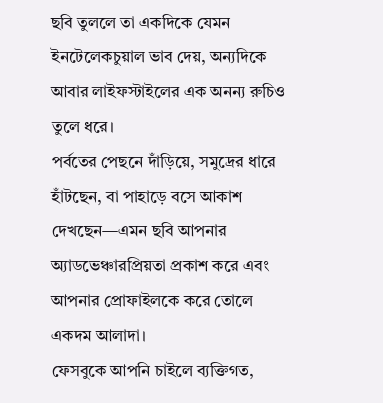ছবি তুললে তা একদিকে যেমন ইনটেলেকচুয়াল ভাব দেয়, অন্যদিকে আবার লাইফস্টাইলের এক অনন্য রুচিও তুলে ধরে।
পর্বতের পেছনে দাঁড়িয়ে, সমুদ্রের ধারে হাঁটছেন, বা পাহাড়ে বসে আকাশ দেখছেন—এমন ছবি আপনার অ্যাডভেঞ্চারপ্রিয়তা প্রকাশ করে এবং আপনার প্রোফাইলকে করে তোলে একদম আলাদা।
ফেসবুকে আপনি চাইলে ব্যক্তিগত,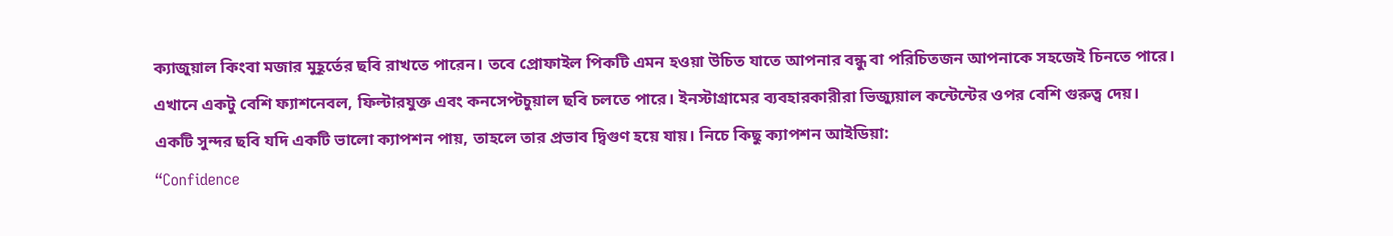ক্যাজুয়াল কিংবা মজার মুহূর্তের ছবি রাখতে পারেন। তবে প্রোফাইল পিকটি এমন হওয়া উচিত যাতে আপনার বন্ধু বা পরিচিতজন আপনাকে সহজেই চিনতে পারে।
এখানে একটু বেশি ফ্যাশনেবল, ফিল্টারযুক্ত এবং কনসেপ্টচুয়াল ছবি চলতে পারে। ইনস্টাগ্রামের ব্যবহারকারীরা ভিজ্যুয়াল কন্টেন্টের ওপর বেশি গুরুত্ব দেয়।
একটি সুন্দর ছবি যদি একটি ভালো ক্যাপশন পায়, তাহলে তার প্রভাব দ্বিগুণ হয়ে যায়। নিচে কিছু ক্যাপশন আইডিয়া:
“Confidence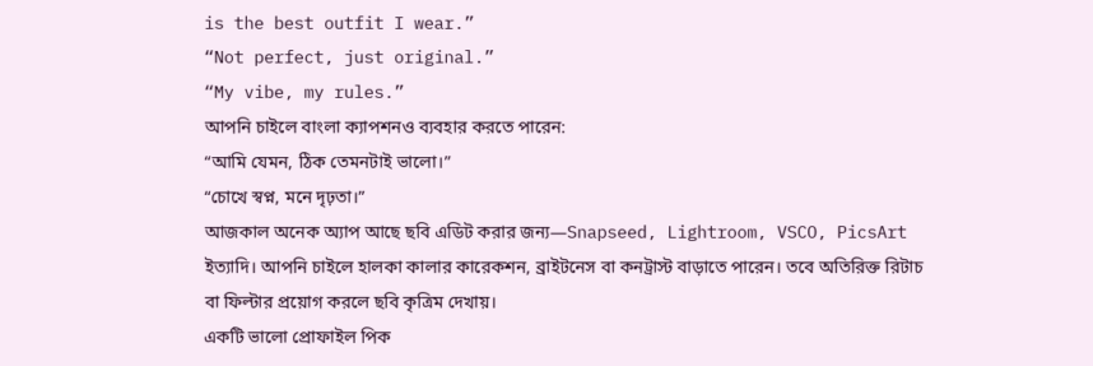is the best outfit I wear.”
“Not perfect, just original.”
“My vibe, my rules.”
আপনি চাইলে বাংলা ক্যাপশনও ব্যবহার করতে পারেন:
“আমি যেমন, ঠিক তেমনটাই ভালো।”
“চোখে স্বপ্ন, মনে দৃঢ়তা।”
আজকাল অনেক অ্যাপ আছে ছবি এডিট করার জন্য—Snapseed, Lightroom, VSCO, PicsArt ইত্যাদি। আপনি চাইলে হালকা কালার কারেকশন, ব্রাইটনেস বা কনট্রাস্ট বাড়াতে পারেন। তবে অতিরিক্ত রিটাচ বা ফিল্টার প্রয়োগ করলে ছবি কৃত্রিম দেখায়।
একটি ভালো প্রোফাইল পিক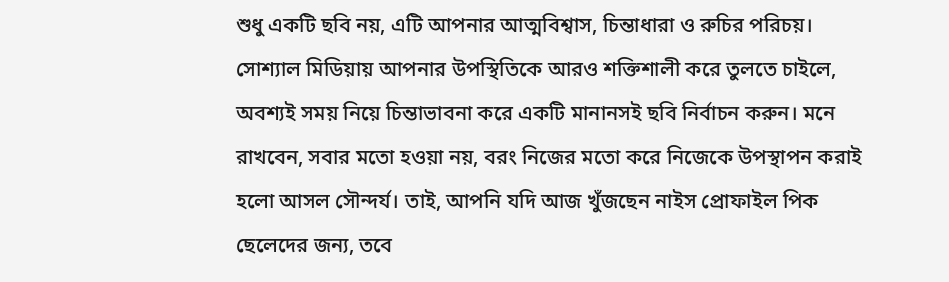শুধু একটি ছবি নয়, এটি আপনার আত্মবিশ্বাস, চিন্তাধারা ও রুচির পরিচয়। সোশ্যাল মিডিয়ায় আপনার উপস্থিতিকে আরও শক্তিশালী করে তুলতে চাইলে, অবশ্যই সময় নিয়ে চিন্তাভাবনা করে একটি মানানসই ছবি নির্বাচন করুন। মনে রাখবেন, সবার মতো হওয়া নয়, বরং নিজের মতো করে নিজেকে উপস্থাপন করাই হলো আসল সৌন্দর্য। তাই, আপনি যদি আজ খুঁজছেন নাইস প্রোফাইল পিক ছেলেদের জন্য, তবে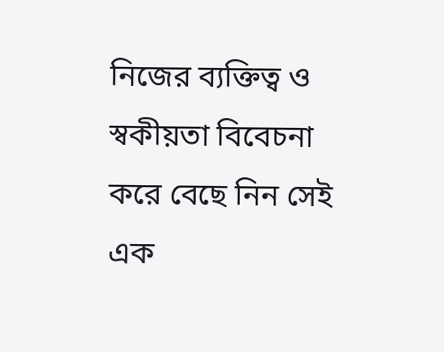নিজের ব্যক্তিত্ব ও স্বকীয়তা বিবেচনা করে বেছে নিন সেই এক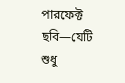পারফেক্ট ছবি—যেটি শুধু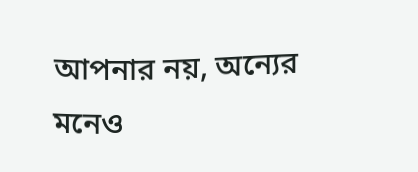আপনার নয়, অন্যের মনেও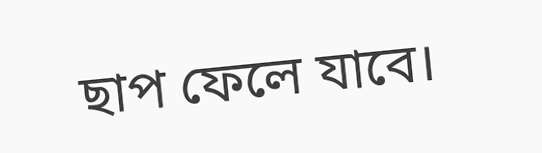ছাপ ফেলে যাবে।